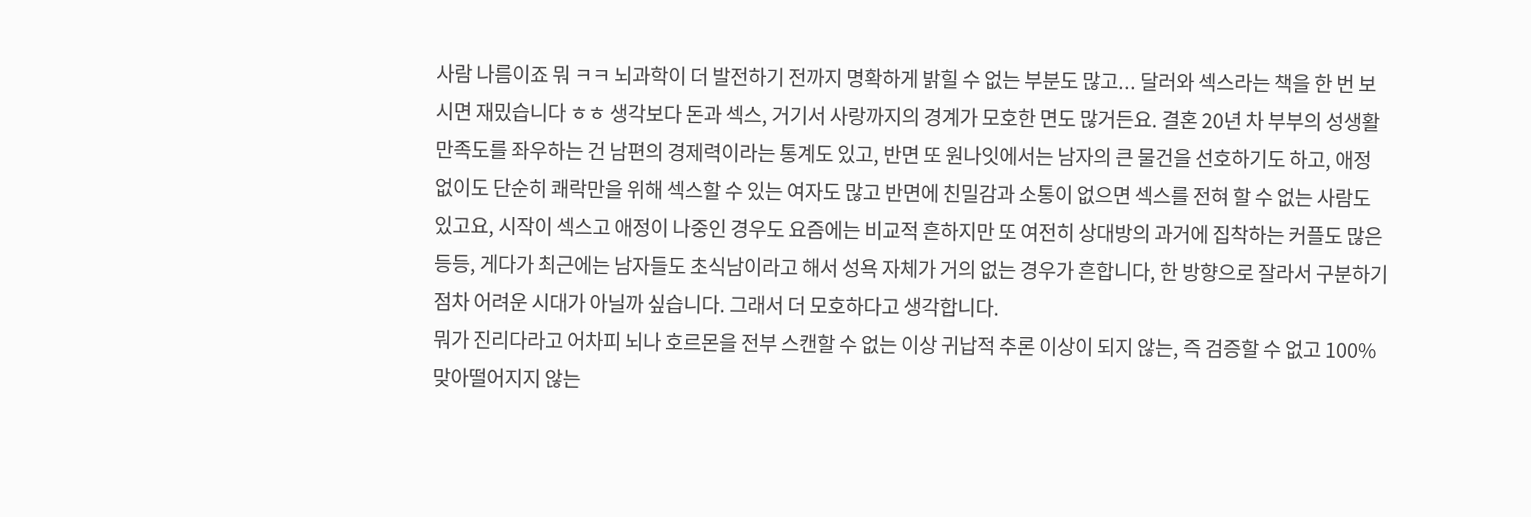사람 나름이죠 뭐 ㅋㅋ 뇌과학이 더 발전하기 전까지 명확하게 밝힐 수 없는 부분도 많고... 달러와 섹스라는 책을 한 번 보시면 재밌습니다 ㅎㅎ 생각보다 돈과 섹스, 거기서 사랑까지의 경계가 모호한 면도 많거든요. 결혼 20년 차 부부의 성생활 만족도를 좌우하는 건 남편의 경제력이라는 통계도 있고, 반면 또 원나잇에서는 남자의 큰 물건을 선호하기도 하고, 애정 없이도 단순히 쾌락만을 위해 섹스할 수 있는 여자도 많고 반면에 친밀감과 소통이 없으면 섹스를 전혀 할 수 없는 사람도 있고요, 시작이 섹스고 애정이 나중인 경우도 요즘에는 비교적 흔하지만 또 여전히 상대방의 과거에 집착하는 커플도 많은 등등, 게다가 최근에는 남자들도 초식남이라고 해서 성욕 자체가 거의 없는 경우가 흔합니다, 한 방향으로 잘라서 구분하기 점차 어려운 시대가 아닐까 싶습니다. 그래서 더 모호하다고 생각합니다.
뭐가 진리다라고 어차피 뇌나 호르몬을 전부 스캔할 수 없는 이상 귀납적 추론 이상이 되지 않는, 즉 검증할 수 없고 100% 맞아떨어지지 않는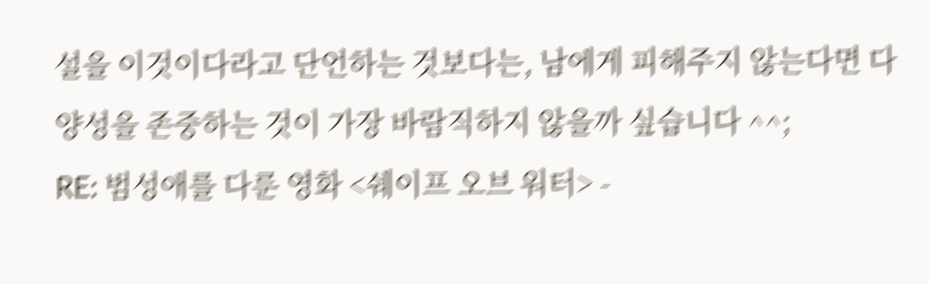설을 이것이다라고 단언하는 것보다는, 남에게 피해주지 않는다면 다양성을 존중하는 것이 가장 바람직하지 않을까 싶습니다 ^^;
RE: 범성애를 다룬 영화 <쉐이프 오브 워터> -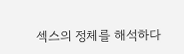섹스의 정체를 해석하다